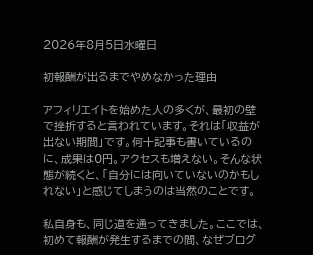2026年8月5日水曜日

初報酬が出るまでやめなかった理由

アフィリエイトを始めた人の多くが、最初の壁で挫折すると言われています。それは「収益が出ない期間」です。何十記事も書いているのに、成果は0円。アクセスも増えない。そんな状態が続くと、「自分には向いていないのかもしれない」と感じてしまうのは当然のことです。

私自身も、同じ道を通ってきました。ここでは、初めて報酬が発生するまでの間、なぜブログ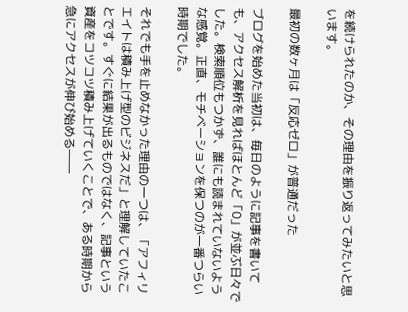を続けられたのか、その理由を振り返ってみたいと思います。

最初の数ヶ月は「反応ゼロ」が普通だった

ブログを始めた当初は、毎日のように記事を書いても、アクセス解析を見ればほとんど「0」が並ぶ日々でした。検索順位もつかず、誰にも読まれていないような感覚。正直、モチベーションを保つのが一番つらい時期でした。

それでも手を止めなかった理由の一つは、「アフィリエイトは積み上げ型のビジネスだ」と理解していたことです。すぐに結果が出るものではなく、記事という資産をコツコツ積み上げていくことで、ある時期から急にアクセスが伸び始める――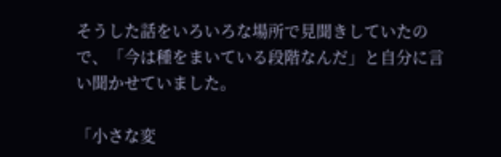そうした話をいろいろな場所で見聞きしていたので、「今は種をまいている段階なんだ」と自分に言い聞かせていました。

「小さな変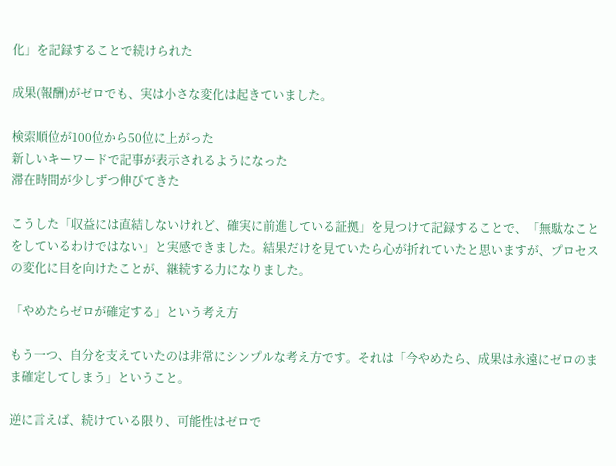化」を記録することで続けられた

成果(報酬)がゼロでも、実は小さな変化は起きていました。

検索順位が100位から50位に上がった
新しいキーワードで記事が表示されるようになった
滞在時間が少しずつ伸びてきた

こうした「収益には直結しないけれど、確実に前進している証拠」を見つけて記録することで、「無駄なことをしているわけではない」と実感できました。結果だけを見ていたら心が折れていたと思いますが、プロセスの変化に目を向けたことが、継続する力になりました。

「やめたらゼロが確定する」という考え方

もう一つ、自分を支えていたのは非常にシンプルな考え方です。それは「今やめたら、成果は永遠にゼロのまま確定してしまう」ということ。

逆に言えば、続けている限り、可能性はゼロで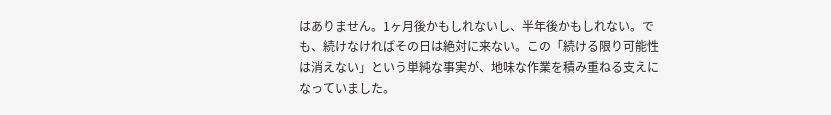はありません。1ヶ月後かもしれないし、半年後かもしれない。でも、続けなければその日は絶対に来ない。この「続ける限り可能性は消えない」という単純な事実が、地味な作業を積み重ねる支えになっていました。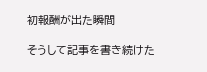初報酬が出た瞬間

そうして記事を書き続けた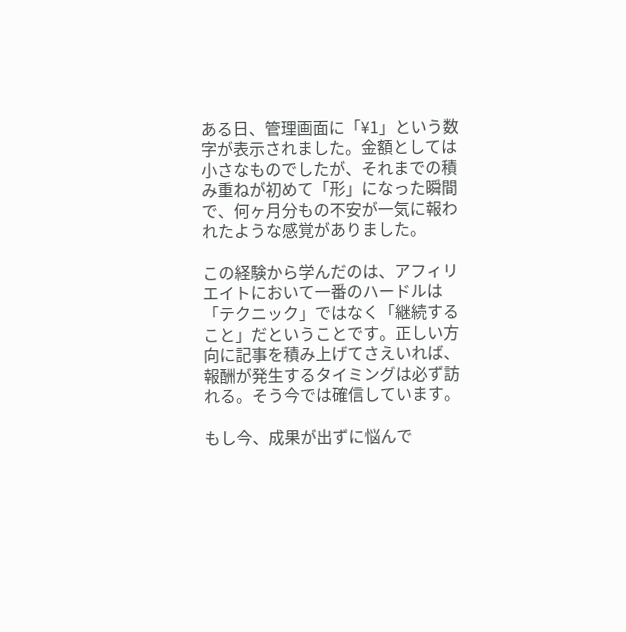ある日、管理画面に「¥1」という数字が表示されました。金額としては小さなものでしたが、それまでの積み重ねが初めて「形」になった瞬間で、何ヶ月分もの不安が一気に報われたような感覚がありました。

この経験から学んだのは、アフィリエイトにおいて一番のハードルは「テクニック」ではなく「継続すること」だということです。正しい方向に記事を積み上げてさえいれば、報酬が発生するタイミングは必ず訪れる。そう今では確信しています。

もし今、成果が出ずに悩んで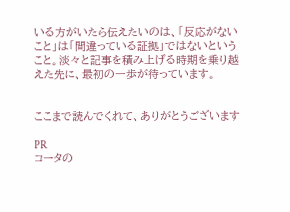いる方がいたら伝えたいのは、「反応がないこと」は「間違っている証拠」ではないということ。淡々と記事を積み上げる時期を乗り越えた先に、最初の一歩が待っています。


ここまで読んでくれて、ありがとうございます

PR
コータの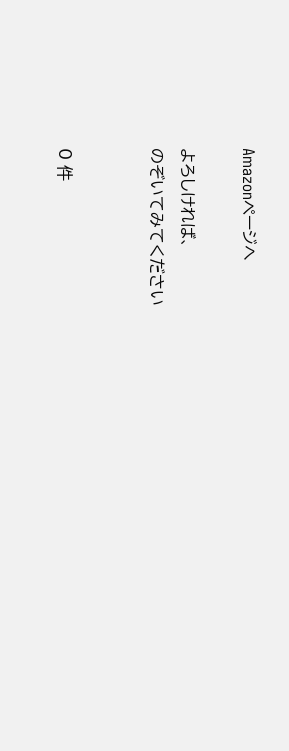Amazonページへ

よろしければ、
のぞいてみてください


0 件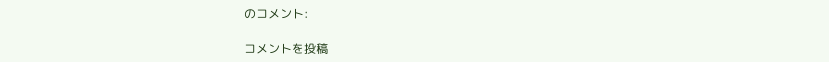のコメント:

コメントを投稿